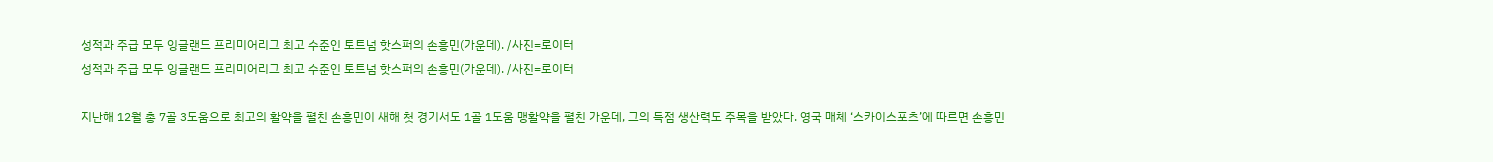성적과 주급 모두 잉글랜드 프리미어리그 최고 수준인 토트넘 핫스퍼의 손흥민(가운데). /사진=로이터
성적과 주급 모두 잉글랜드 프리미어리그 최고 수준인 토트넘 핫스퍼의 손흥민(가운데). /사진=로이터

지난해 12월 총 7골 3도움으로 최고의 활약을 펼친 손흥민이 새해 첫 경기서도 1골 1도움 맹활약을 펼친 가운데, 그의 득점 생산력도 주목을 받았다. 영국 매체 ‘스카이스포츠’에 따르면 손흥민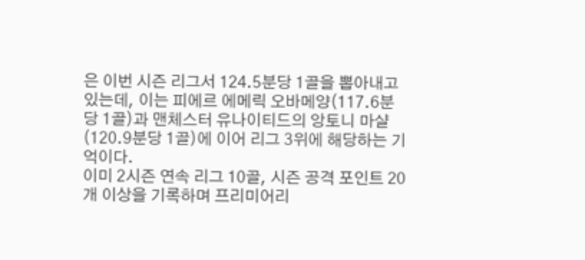은 이번 시즌 리그서 124.5분당 1골을 뽑아내고 있는데, 이는 피에르 에메릭 오바메양(117.6분당 1골)과 맨체스터 유나이티드의 앙토니 마샬(120.9분당 1골)에 이어 리그 3위에 해당하는 기억이다.
이미 2시즌 연속 리그 10골, 시즌 공격 포인트 20개 이상을 기록하며 프리미어리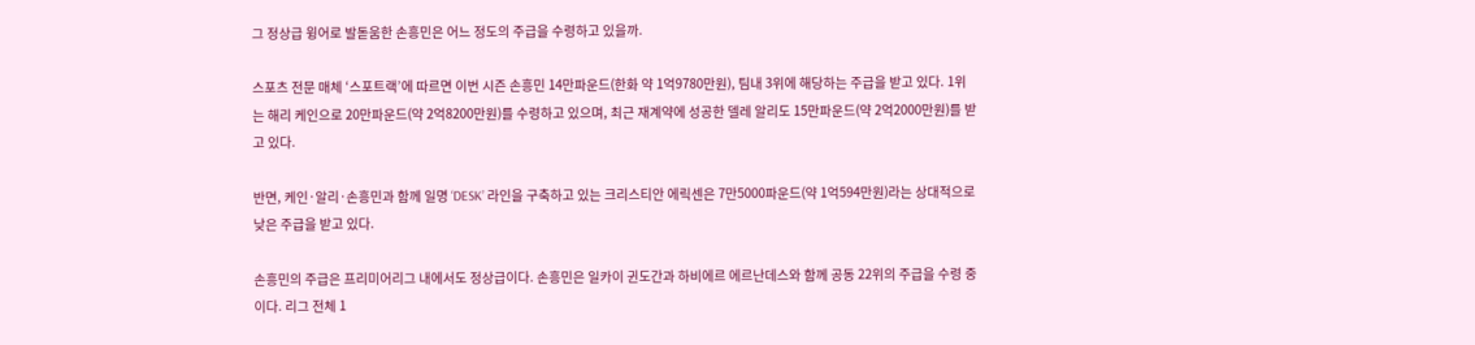그 정상급 윙어로 발돋움한 손흥민은 어느 정도의 주급을 수령하고 있을까.

스포츠 전문 매체 ‘스포트랙’에 따르면 이번 시즌 손흥민 14만파운드(한화 약 1억9780만원), 팀내 3위에 해당하는 주급을 받고 있다. 1위는 해리 케인으로 20만파운드(약 2억8200만원)를 수령하고 있으며, 최근 재계약에 성공한 델레 알리도 15만파운드(약 2억2000만원)를 받고 있다.

반면, 케인·알리·손흥민과 함께 일명 ‘DESK’ 라인을 구축하고 있는 크리스티안 에릭센은 7만5000파운드(약 1억594만원)라는 상대적으로 낮은 주급을 받고 있다.

손흥민의 주급은 프리미어리그 내에서도 정상급이다. 손흥민은 일카이 귄도간과 하비에르 에르난데스와 함께 공동 22위의 주급을 수령 중이다. 리그 전체 1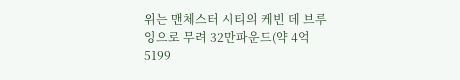위는 맨체스터 시티의 케빈 데 브루잉으로 무려 32만파운드(약 4억5199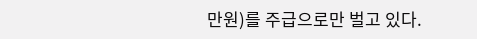만원)를 주급으로만 벌고 있다.